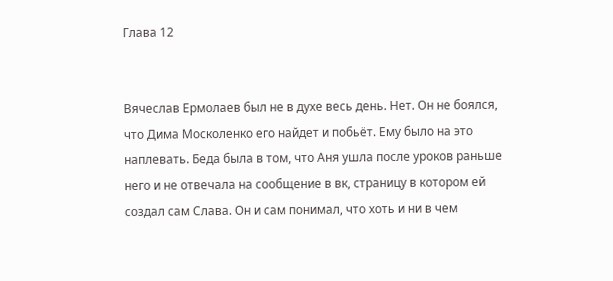Глава 12


Вячеслав Ермолаев был не в духе весь день. Нет. Он не боялся, что Дима Москоленко его найдет и побьёт. Ему было на это наплевать. Беда была в том, что Аня ушла после уроков раньше него и не отвечала на сообщение в вк, страницу в котором ей создал сам Слава. Он и сам понимал, что хоть и ни в чем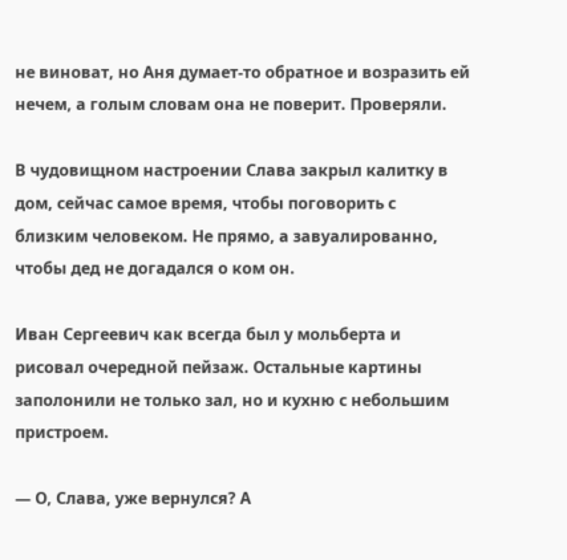не виноват, но Аня думает-то обратное и возразить ей нечем, а голым словам она не поверит. Проверяли.

В чудовищном настроении Слава закрыл калитку в дом, сейчас самое время, чтобы поговорить с близким человеком. Не прямо, а завуалированно, чтобы дед не догадался о ком он.

Иван Сергеевич как всегда был у мольберта и рисовал очередной пейзаж. Остальные картины заполонили не только зал, но и кухню с небольшим пристроем.

— О, Слава, уже вернулся? А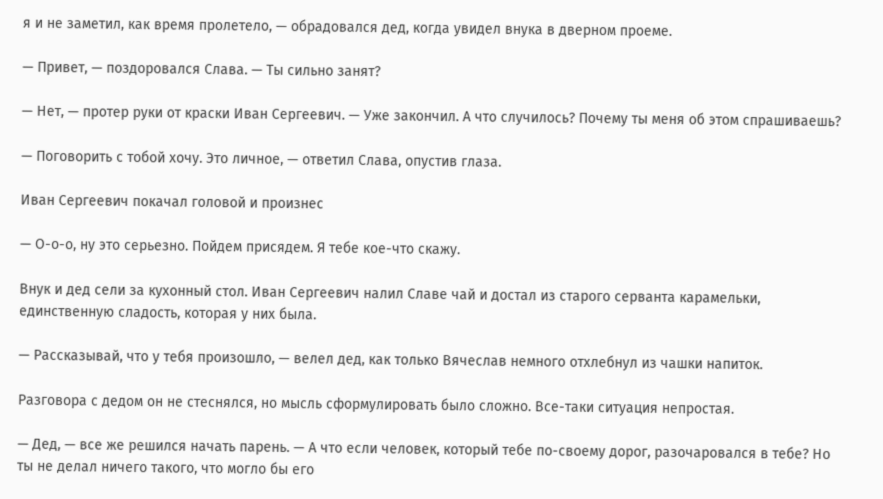я и не заметил, как время пролетело, — обрадовался дед, когда увидел внука в дверном проеме.

— Привет, — поздоровался Слава. — Ты сильно занят?

— Нет, — протер руки от краски Иван Сергеевич. — Уже закончил. А что случилось? Почему ты меня об этом спрашиваешь?

— Поговорить с тобой хочу. Это личное, — ответил Слава, опустив глаза.

Иван Сергеевич покачал головой и произнес

— О-о-о, ну это серьезно. Пойдем присядем. Я тебе кое-что скажу.

Внук и дед сели за кухонный стол. Иван Сергеевич налил Славе чай и достал из старого серванта карамельки, единственную сладость, которая у них была.

— Рассказывай, что у тебя произошло, — велел дед, как только Вячеслав немного отхлебнул из чашки напиток.

Разговора с дедом он не стеснялся, но мысль сформулировать было сложно. Все-таки ситуация непростая.

— Дед, — все же решился начать парень. — А что если человек, который тебе по-своему дорог, разочаровался в тебе? Но ты не делал ничего такого, что могло бы его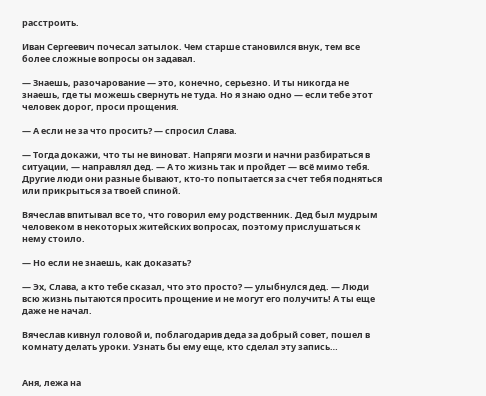расстроить.

Иван Сергеевич почесал затылок. Чем старше становился внук, тем все более сложные вопросы он задавал.

— Знаешь, разочарование — это, конечно, серьезно. И ты никогда не знаешь, где ты можешь свернуть не туда. Но я знаю одно — если тебе этот человек дорог, проси прощения.

— А если не за что просить? — спросил Слава.

— Тогда докажи, что ты не виноват. Напряги мозги и начни разбираться в ситуации, — направлял дед. — А то жизнь так и пройдет — всё мимо тебя. Другие люди они разные бывают, кто-то попытается за счет тебя подняться или прикрыться за твоей спиной.

Вячеслав впитывал все то, что говорил ему родственник. Дед был мудрым человеком в некоторых житейских вопросах, поэтому прислушаться к нему стоило.

— Но если не знаешь, как доказать?

— Эх, Слава, а кто тебе сказал, что это просто? — улыбнулся дед. — Люди всю жизнь пытаются просить прощение и не могут его получить! А ты еще даже не начал.

Вячеслав кивнул головой и, поблагодарив деда за добрый совет, пошел в комнату делать уроки. Узнать бы ему еще, кто сделал эту запись…


Аня, лежа на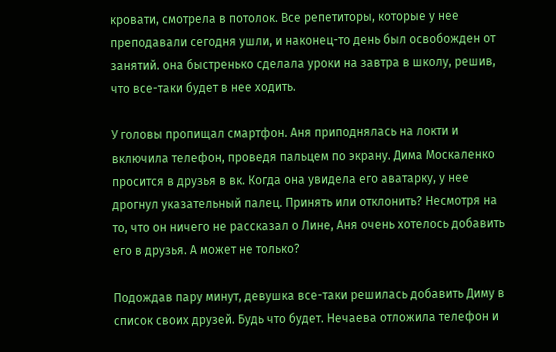кровати, смотрела в потолок. Все репетиторы, которые у нее преподавали сегодня ушли, и наконец-то день был освобожден от занятий. она быстренько сделала уроки на завтра в школу, решив, что все-таки будет в нее ходить.

У головы пропищал смартфон. Аня приподнялась на локти и включила телефон, проведя пальцем по экрану. Дима Москаленко просится в друзья в вк. Когда она увидела его аватарку, у нее дрогнул указательный палец. Принять или отклонить? Несмотря на то, что он ничего не рассказал о Лине, Аня очень хотелось добавить его в друзья. А может не только?

Подождав пару минут, девушка все-таки решилась добавить Диму в список своих друзей. Будь что будет. Нечаева отложила телефон и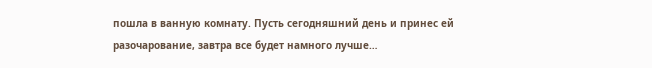пошла в ванную комнату. Пусть сегодняшний день и принес ей разочарование, завтра все будет намного лучше…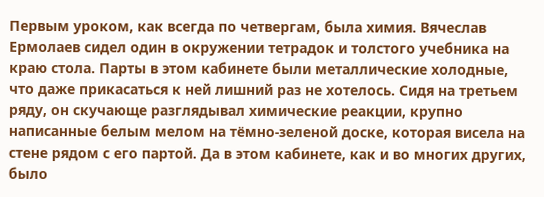Первым уроком, как всегда по четвергам, была химия. Вячеслав Ермолаев сидел один в окружении тетрадок и толстого учебника на краю стола. Парты в этом кабинете были металлические холодные, что даже прикасаться к ней лишний раз не хотелось. Сидя на третьем ряду, он скучающе разглядывал химические реакции, крупно написанные белым мелом на тёмно-зеленой доске, которая висела на стене рядом с его партой. Да в этом кабинете, как и во многих других, было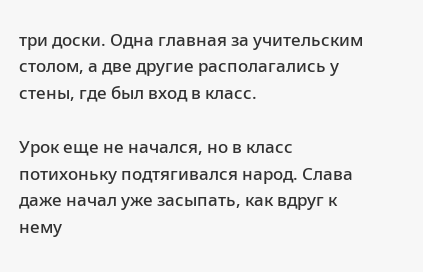три доски. Одна главная за учительским столом, а две другие располагались у стены, где был вход в класс.

Урок еще не начался, но в класс потихоньку подтягивался народ. Слава даже начал уже засыпать, как вдруг к нему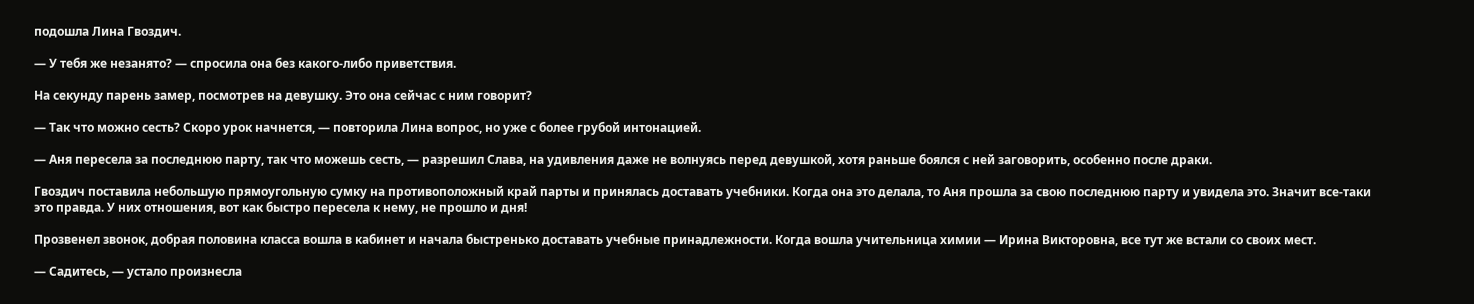подошла Лина Гвоздич.

— У тебя же незанято? — спросила она без какого-либо приветствия.

На секунду парень замер, посмотрев на девушку. Это она сейчас с ним говорит?

— Так что можно сесть? Скоро урок начнется, — повторила Лина вопрос, но уже с более грубой интонацией.

— Аня пересела за последнюю парту, так что можешь сесть, — разрешил Слава, на удивления даже не волнуясь перед девушкой, хотя раньше боялся с ней заговорить, особенно после драки.

Гвоздич поставила небольшую прямоугольную сумку на противоположный край парты и принялась доставать учебники. Когда она это делала, то Аня прошла за свою последнюю парту и увидела это. Значит все-таки это правда. У них отношения, вот как быстро пересела к нему, не прошло и дня!

Прозвенел звонок, добрая половина класса вошла в кабинет и начала быстренько доставать учебные принадлежности. Когда вошла учительница химии — Ирина Викторовна, все тут же встали со своих мест.

— Садитесь, — устало произнесла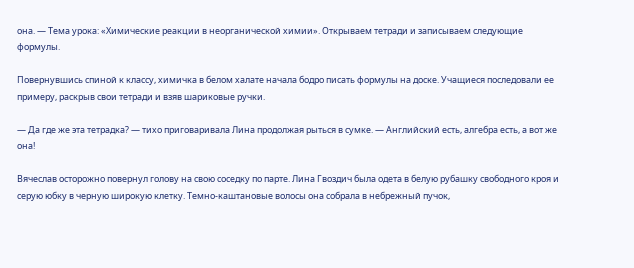она. — Тема урока: «Химические реакции в неорганической химии». Открываем тетради и записываем следующие формулы.

Повернувшись спиной к классу, химичка в белом халате начала бодро писать формулы на доске. Учащиеся последовали ее примеру, раскрыв свои тетради и взяв шариковые ручки.

— Да где же эта тетрадка? — тихо приговаривала Лина продолжая рыться в сумке. — Английский есть, алгебра есть, а вот же она!

Вячеслав осторожно повернул голову на свою соседку по парте. Лина Гвоздич была одета в белую рубашку свободного кроя и серую юбку в черную широкую клетку. Темно-каштановые волосы она собрала в небрежный пучок,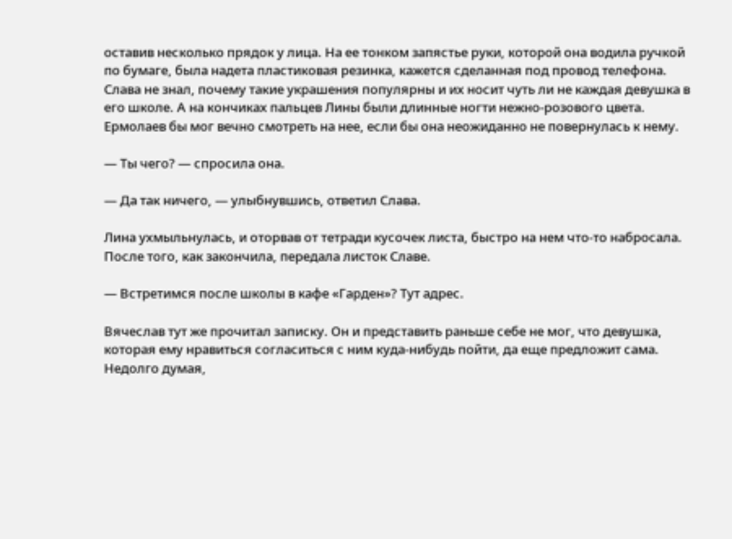оставив несколько прядок у лица. На ее тонком запястье руки, которой она водила ручкой по бумаге, была надета пластиковая резинка, кажется сделанная под провод телефона. Слава не знал, почему такие украшения популярны и их носит чуть ли не каждая девушка в его школе. А на кончиках пальцев Лины были длинные ногти нежно-розового цвета. Ермолаев бы мог вечно смотреть на нее, если бы она неожиданно не повернулась к нему.

— Ты чего? — спросила она.

— Да так ничего, — улыбнувшись, ответил Слава.

Лина ухмыльнулась, и оторвав от тетради кусочек листа, быстро на нем что-то набросала. После того, как закончила, передала листок Славе.

— Встретимся после школы в кафе «Гарден»? Тут адрес.

Вячеслав тут же прочитал записку. Он и представить раньше себе не мог, что девушка, которая ему нравиться согласиться с ним куда-нибудь пойти, да еще предложит сама. Недолго думая,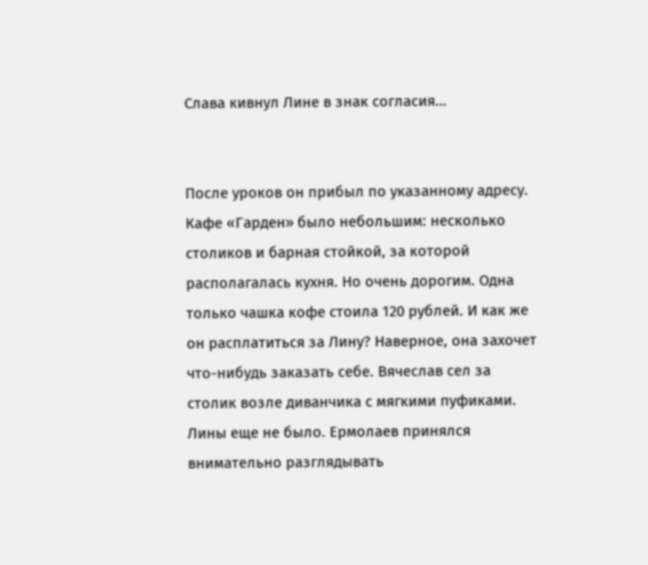Слава кивнул Лине в знак согласия…


После уроков он прибыл по указанному адресу. Кафе «Гарден» было небольшим: несколько столиков и барная стойкой, за которой располагалась кухня. Но очень дорогим. Одна только чашка кофе стоила 120 рублей. И как же он расплатиться за Лину? Наверное, она захочет что-нибудь заказать себе. Вячеслав сел за столик возле диванчика с мягкими пуфиками. Лины еще не было. Ермолаев принялся внимательно разглядывать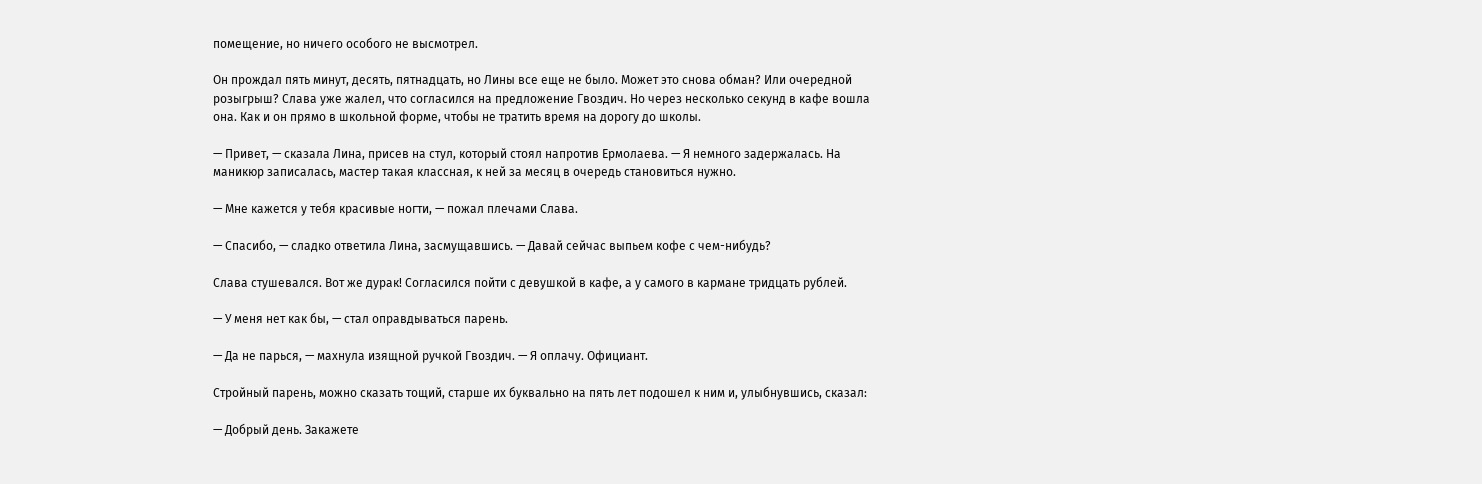помещение, но ничего особого не высмотрел.

Он прождал пять минут, десять, пятнадцать, но Лины все еще не было. Может это снова обман? Или очередной розыгрыш? Слава уже жалел, что согласился на предложение Гвоздич. Но через несколько секунд в кафе вошла она. Как и он прямо в школьной форме, чтобы не тратить время на дорогу до школы.

— Привет, — сказала Лина, присев на стул, который стоял напротив Ермолаева. — Я немного задержалась. На маникюр записалась, мастер такая классная, к ней за месяц в очередь становиться нужно.

— Мне кажется у тебя красивые ногти, — пожал плечами Слава.

— Спасибо, — сладко ответила Лина, засмущавшись. — Давай сейчас выпьем кофе с чем-нибудь?

Слава стушевался. Вот же дурак! Согласился пойти с девушкой в кафе, а у самого в кармане тридцать рублей.

— У меня нет как бы, — стал оправдываться парень.

— Да не парься, — махнула изящной ручкой Гвоздич. — Я оплачу. Официант.

Стройный парень, можно сказать тощий, старше их буквально на пять лет подошел к ним и, улыбнувшись, сказал:

— Добрый день. Закажете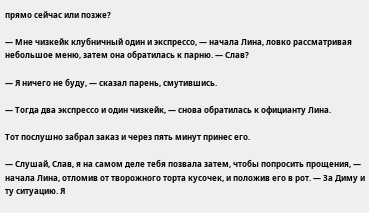прямо сейчас или позже?

— Мне чизкейк клубничный один и экспрессо, — начала Лина, ловко рассматривая небольшое меню, затем она обратилась к парню. — Слав?

— Я ничего не буду, — сказал парень, смутившись.

— Тогда два экспрессо и один чизкейк, — снова обратилась к официанту Лина.

Тот послушно забрал заказ и через пять минут принес его.

— Слушай, Слав, я на самом деле тебя позвала затем, чтобы попросить прощения, — начала Лина, отломив от творожного торта кусочек, и положив его в рот. — За Диму и ту ситуацию. Я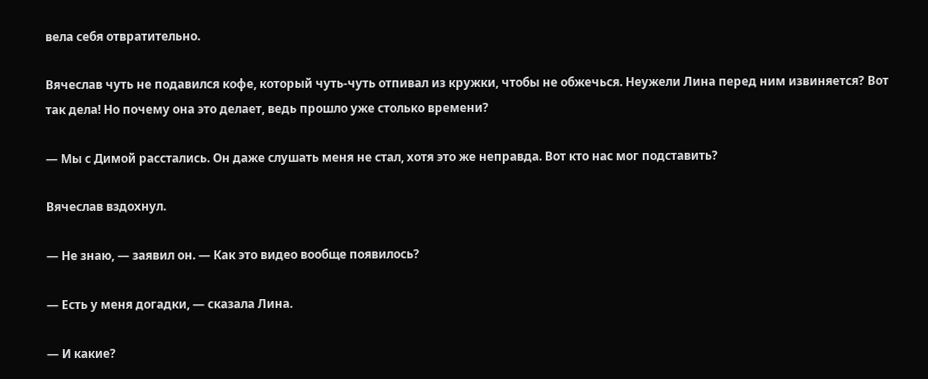вела себя отвратительно.

Вячеслав чуть не подавился кофе, который чуть-чуть отпивал из кружки, чтобы не обжечься. Неужели Лина перед ним извиняется? Вот так дела! Но почему она это делает, ведь прошло уже столько времени?

— Мы с Димой расстались. Он даже слушать меня не стал, хотя это же неправда. Вот кто нас мог подставить?

Вячеслав вздохнул.

— Не знаю, — заявил он. — Как это видео вообще появилось?

— Есть у меня догадки, — сказала Лина.

— И какие?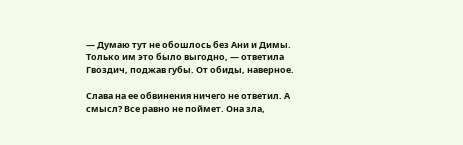— Думаю тут не обошлось без Ани и Димы. Только им это было выгодно, — ответила Гвоздич, поджав губы. От обиды, наверное.

Слава на ее обвинения ничего не ответил. А смысл? Все равно не поймет. Она зла,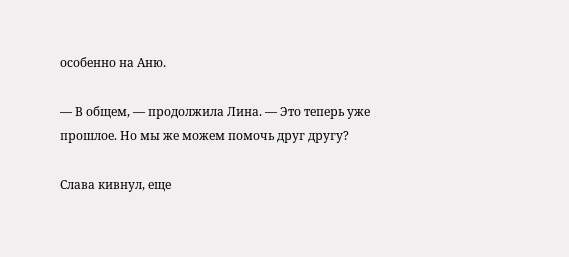особенно на Аню.

— В общем, — продолжила Лина. — Это теперь уже прошлое. Но мы же можем помочь друг другу?

Слава кивнул, еще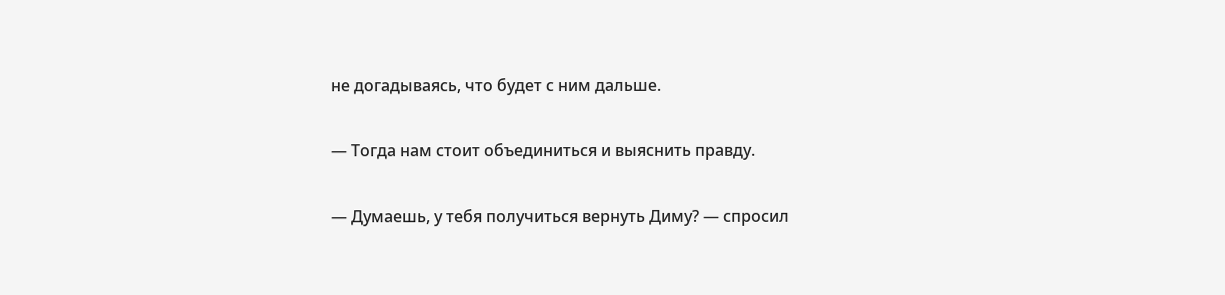не догадываясь, что будет с ним дальше.

— Тогда нам стоит объединиться и выяснить правду.

— Думаешь, у тебя получиться вернуть Диму? — спросил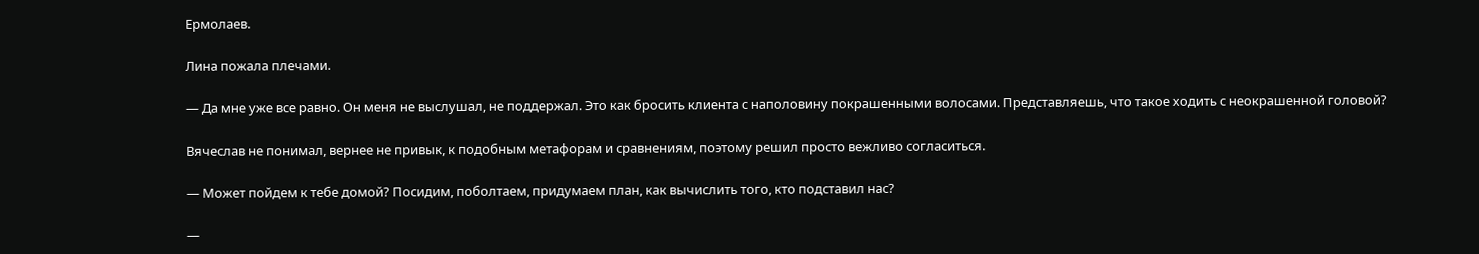Ермолаев.

Лина пожала плечами.

— Да мне уже все равно. Он меня не выслушал, не поддержал. Это как бросить клиента с наполовину покрашенными волосами. Представляешь, что такое ходить с неокрашенной головой?

Вячеслав не понимал, вернее не привык, к подобным метафорам и сравнениям, поэтому решил просто вежливо согласиться.

— Может пойдем к тебе домой? Посидим, поболтаем, придумаем план, как вычислить того, кто подставил нас?

—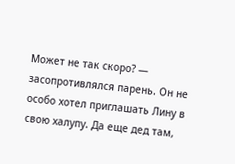Может не так скоро? — засопротивлялся парень. Он не особо хотел приглашать Лину в свою халупу. Да еще дед там,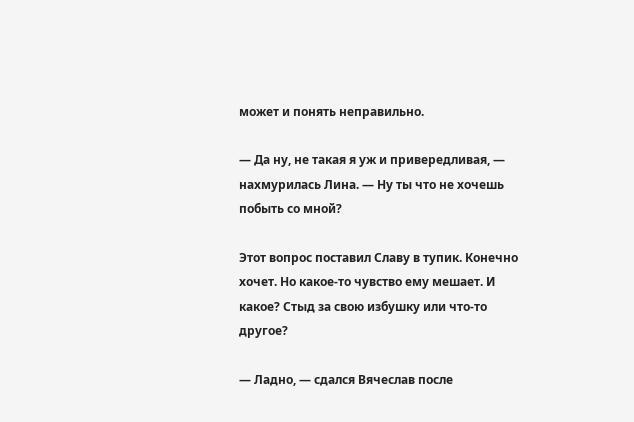может и понять неправильно.

— Да ну, не такая я уж и привередливая, — нахмурилась Лина. — Ну ты что не хочешь побыть со мной?

Этот вопрос поставил Славу в тупик. Конечно хочет. Но какое-то чувство ему мешает. И какое? Стыд за свою избушку или что-то другое?

— Ладно, — сдался Вячеслав после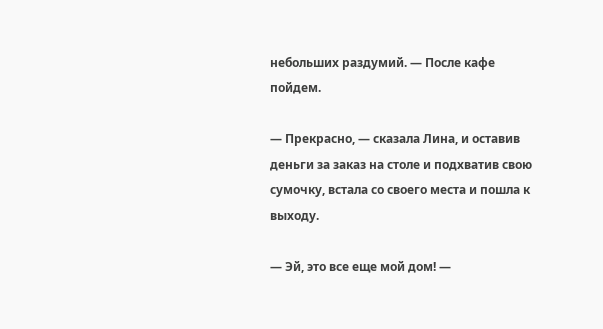небольших раздумий. — После кафе пойдем.

— Прекрасно, — сказала Лина, и оставив деньги за заказ на столе и подхватив свою сумочку, встала со своего места и пошла к выходу.

— Эй, это все еще мой дом! —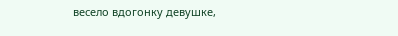весело вдогонку девушке,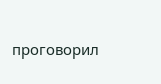проговорил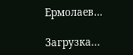Ермолаев…

Загрузка...